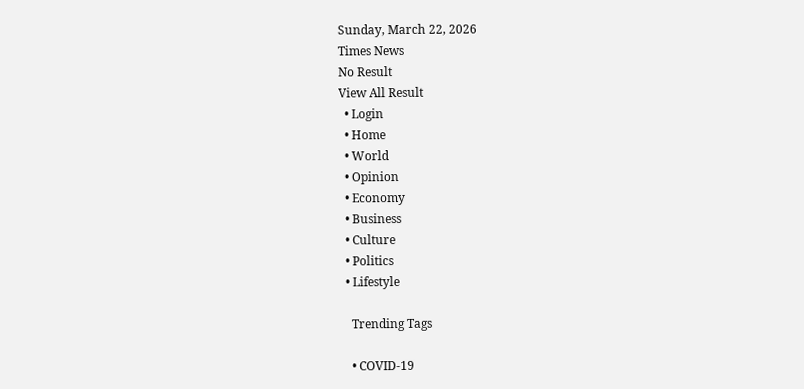Sunday, March 22, 2026
Times News
No Result
View All Result
  • Login
  • Home
  • World
  • Opinion
  • Economy
  • Business
  • Culture
  • Politics
  • Lifestyle

    Trending Tags

    • COVID-19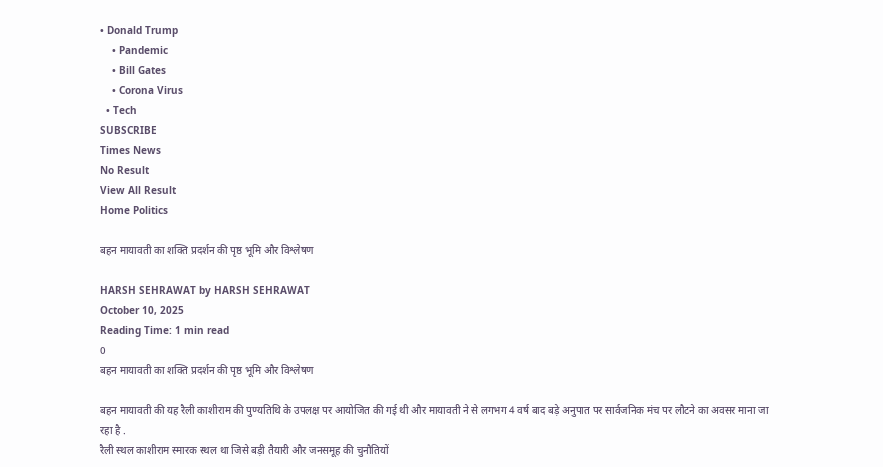• Donald Trump
    • Pandemic
    • Bill Gates
    • Corona Virus
  • Tech
SUBSCRIBE
Times News
No Result
View All Result
Home Politics

बहन मायावती का शक्ति प्रदर्शन की पृष्ठ भूमि और विश्लेषण

HARSH SEHRAWAT by HARSH SEHRAWAT
October 10, 2025
Reading Time: 1 min read
0
बहन मायावती का शक्ति प्रदर्शन की पृष्ठ भूमि और विश्लेषण

बहन मायावती की यह रैली काशीराम की पुण्यतिथि के उपलक्ष पर आयोजित की गई थी और मायावती ने से लगभग 4 वर्ष बाद बड़े अनुपात पर सार्वजनिक मंच पर लौटने का अवसर माना जा रहा है .
रैली स्थल काशीराम स्मारक स्थल था जिसे बड़ी तैयारी और जनसमूह की चुनौतियों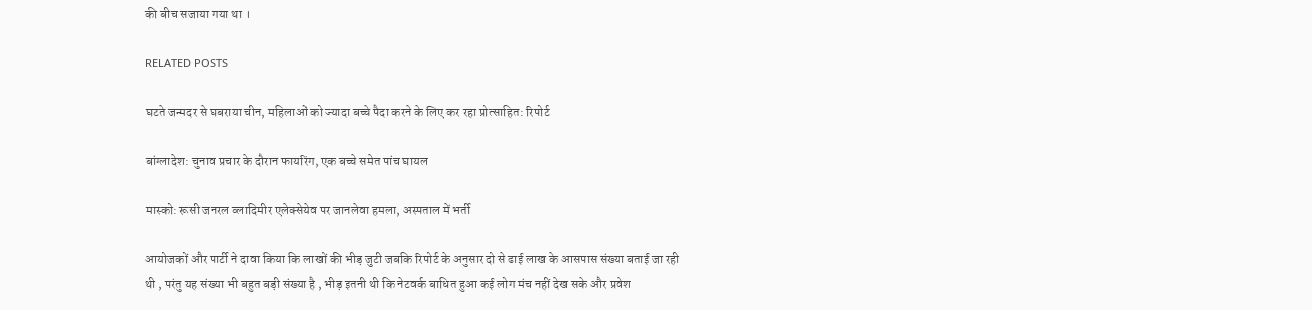की बीच सजाया गया था ।

RELATED POSTS

घटते जन्मदर से घबराया चीन, महिलाओं को ज्यादा बच्चे पैदा करने के लिए कर रहा प्रोत्साहित: रिपोर्ट

बांग्लादेश: चुनाव प्रचार के दौरान फायरिंग, एक बच्चे समेत पांच घायल

मास्को: रूसी जनरल व्लादिमीर एलेक्सेयेव पर जानलेवा हमला, अस्पताल में भर्ती

आयोजकों और पार्टी ने दावा किया कि लाखों की भीड़ जुटी जबकि रिपोर्ट के अनुसार दो से ढाई लाख के आसपास संख्या बताई जा रही थी , परंतु यह संख्या भी बहुत बड़ी संख्या है , भीड़ इतनी थी कि नेटवर्क बाधित हुआ कई लोग मंच नहीं देख सके और प्रवेश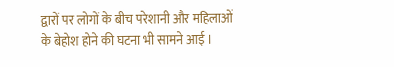द्वारों पर लोगों के बीच परेशानी और महिलाओं के बेहोश होने की घटना भी सामने आई ।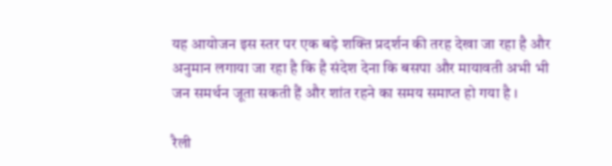यह आयोजन इस स्तर पर एक बड़े शक्ति प्रदर्शन की तरह देखा जा रहा है और अनुमान लगाया जा रहा है कि है संदेश देना कि बसपा और मायावती अभी भी जन समर्थन जूता सकती हैं और शांत रहने का समय समाप्त हो गया है ।

रैली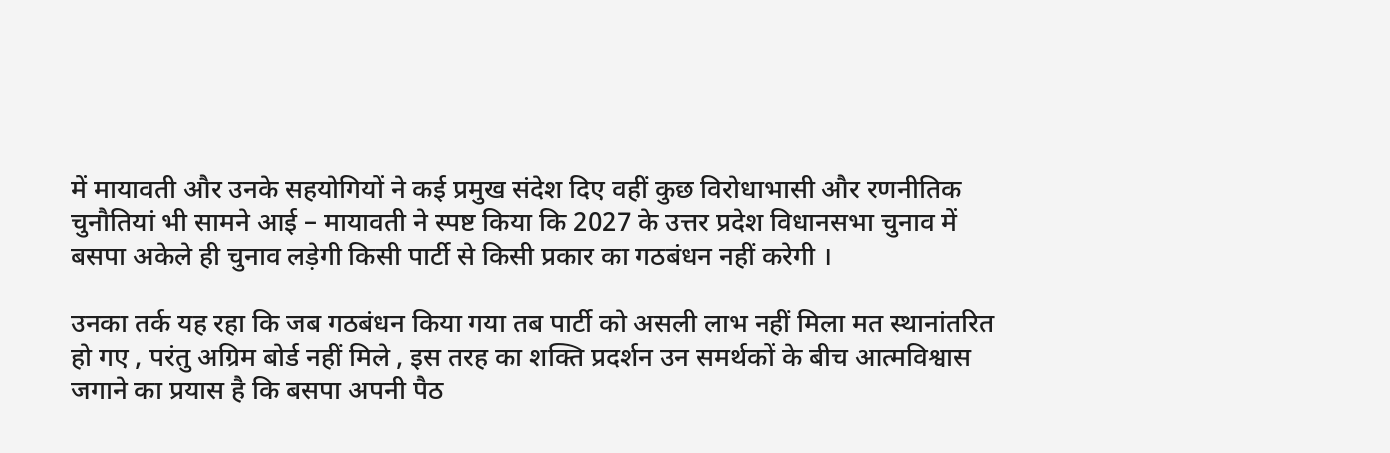में मायावती और उनके सहयोगियों ने कई प्रमुख संदेश दिए वहीं कुछ विरोधाभासी और रणनीतिक चुनौतियां भी सामने आई – मायावती ने स्पष्ट किया कि 2027 के उत्तर प्रदेश विधानसभा चुनाव में बसपा अकेले ही चुनाव लड़ेगी किसी पार्टी से किसी प्रकार का गठबंधन नहीं करेगी ।

उनका तर्क यह रहा कि जब गठबंधन किया गया तब पार्टी को असली लाभ नहीं मिला मत स्थानांतरित हो गए , परंतु अग्रिम बोर्ड नहीं मिले , इस तरह का शक्ति प्रदर्शन उन समर्थकों के बीच आत्मविश्वास जगाने का प्रयास है कि बसपा अपनी पैठ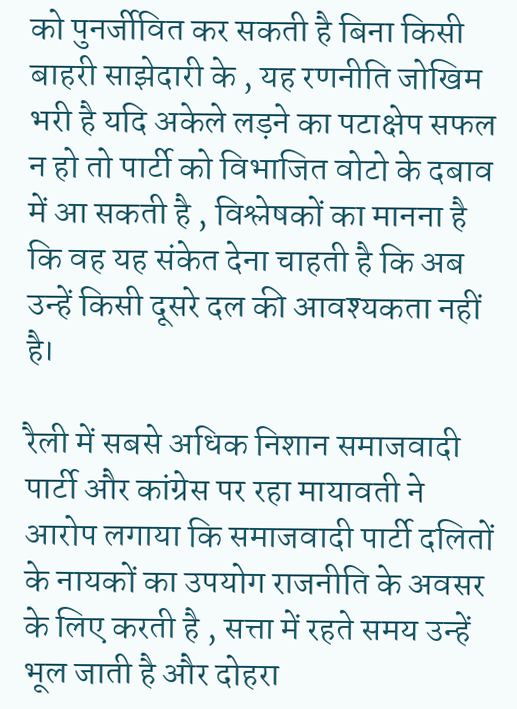को पुनर्जीवित कर सकती है बिना किसी बाहरी साझेदारी के , यह रणनीति जोखिम भरी है यदि अकेले लड़ने का पटाक्षेप सफल न हो तो पार्टी को विभाजित वोटो के दबाव में आ सकती है , विश्लेषकों का मानना है कि वह यह संकेत देना चाहती है कि अब उन्हें किसी दूसरे दल की आवश्यकता नहीं है।

रैली में सबसे अधिक निशान समाजवादी पार्टी और कांग्रेस पर रहा मायावती ने आरोप लगाया कि समाजवादी पार्टी दलितों के नायकों का उपयोग राजनीति के अवसर के लिए करती है , सत्ता में रहते समय उन्हें भूल जाती है और दोहरा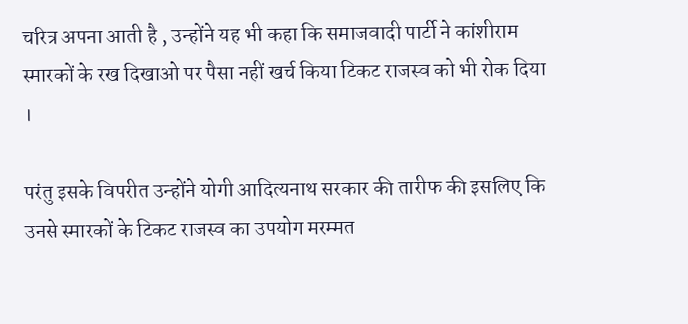चरित्र अपना आती है , उन्होंने यह भी कहा कि समाजवादी पार्टी ने कांशीराम स्मारकों के रख दिखाओ पर पैसा नहीं खर्च किया टिकट राजस्व को भी रोक दिया ।

परंतु इसके विपरीत उन्होंने योगी आदित्यनाथ सरकार की तारीफ की इसलिए कि उनसे स्मारकों के टिकट राजस्व का उपयोग मरम्मत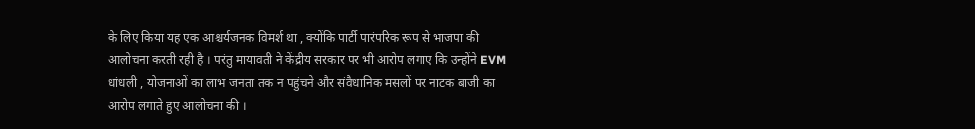के लिए किया यह एक आश्चर्यजनक विमर्श था , क्योंकि पार्टी पारंपरिक रूप से भाजपा की आलोचना करती रही है । परंतु मायावती ने केंद्रीय सरकार पर भी आरोप लगाए कि उन्होंने EVM धांधली , योजनाओं का लाभ जनता तक न पहुंचने और संवैधानिक मसलों पर नाटक बाजी का आरोप लगाते हुए आलोचना की ।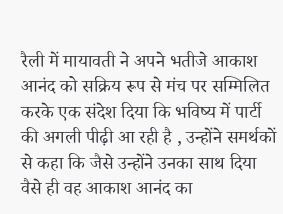रैली में मायावती ने अपने भतीजे आकाश आनंद को सक्रिय रूप से मंच पर सम्मिलित करके एक संदेश दिया कि भविष्य में पार्टी की अगली पीढ़ी आ रही है , उन्होंने समर्थकों से कहा कि जैसे उन्होंने उनका साथ दिया वैसे ही वह आकाश आनंद का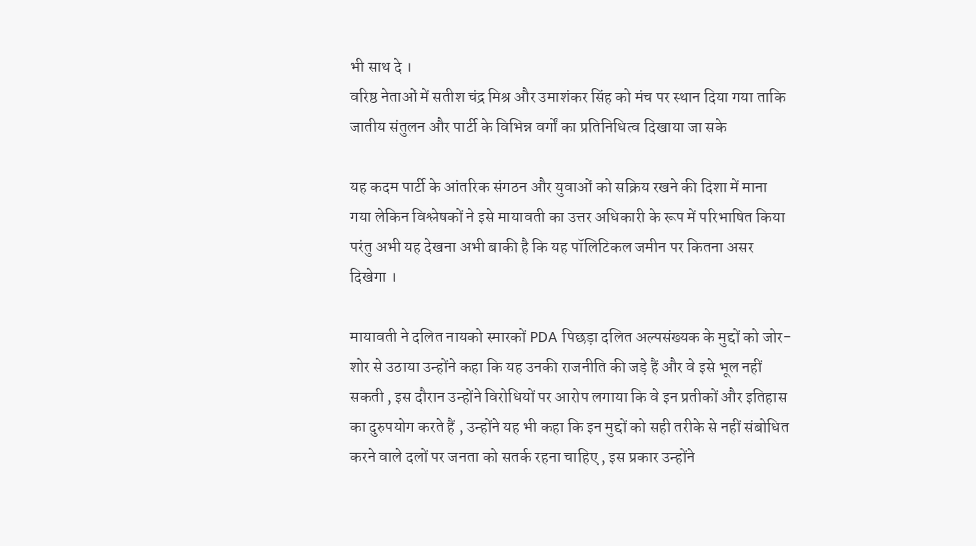भी साथ दे ।
वरिष्ठ नेताओं में सतीश चंद्र मिश्र और उमाशंकर सिंह को मंच पर स्थान दिया गया ताकि जातीय संतुलन और पार्टी के विभिन्न वर्गों का प्रतिनिधित्व दिखाया जा सके

यह कदम पार्टी के आंतरिक संगठन और युवाओं को सक्रिय रखने की दिशा में माना गया लेकिन विश्लेषकों ने इसे मायावती का उत्तर अधिकारी के रूप में परिभाषित किया परंतु अभी यह देखना अभी बाकी है कि यह पॉलिटिकल जमीन पर कितना असर दिखेगा ।

मायावती ने दलित नायको स्मारकों PDA पिछड़ा दलित अल्पसंख्यक के मुद्दों को जोर-शोर से उठाया उन्होंने कहा कि यह उनकी राजनीति की जड़े हैं और वे इसे भूल नहीं सकती , इस दौरान उन्होंने विरोधियों पर आरोप लगाया कि वे इन प्रतीकों और इतिहास का दुरुपयोग करते हैं , उन्होंने यह भी कहा कि इन मुद्दों को सही तरीके से नहीं संबोधित करने वाले दलों पर जनता को सतर्क रहना चाहिए , इस प्रकार उन्होंने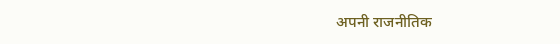अपनी राजनीतिक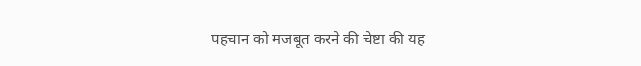पहचान को मजबूत करने की चेष्टा की यह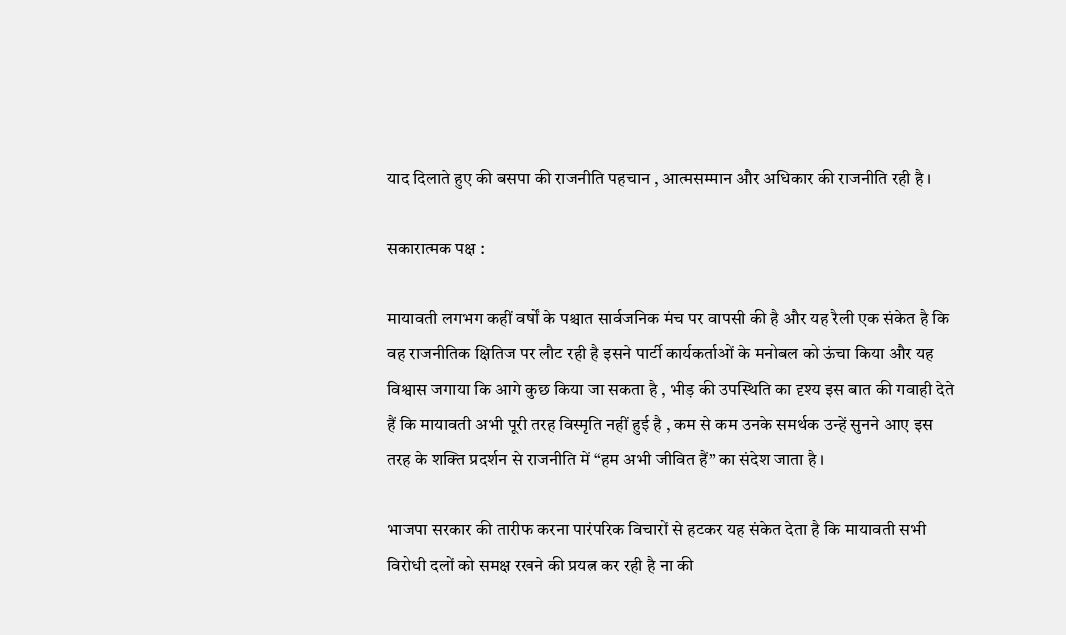याद दिलाते हुए की बसपा की राजनीति पहचान , आत्मसम्मान और अधिकार की राजनीति रही है ।

सकारात्मक पक्ष :

मायावती लगभग कहीं वर्षों के पश्चात सार्वजनिक मंच पर वापसी की है और यह रैली एक संकेत है कि वह राजनीतिक क्षितिज पर लौट रही है इसने पार्टी कार्यकर्ताओं के मनोबल को ऊंचा किया और यह विश्वास जगाया कि आगे कुछ किया जा सकता है , भीड़ की उपस्थिति का दृश्य इस बात की गवाही देते हैं कि मायावती अभी पूरी तरह विस्मृति नहीं हुई है , कम से कम उनके समर्थक उन्हें सुनने आए इस तरह के शक्ति प्रदर्शन से राजनीति में “हम अभी जीवित हैं” का संदेश जाता है ।

भाजपा सरकार की तारीफ करना पारंपरिक विचारों से हटकर यह संकेत देता है कि मायावती सभी विरोधी दलों को समक्ष रखने की प्रयत्न कर रही है ना की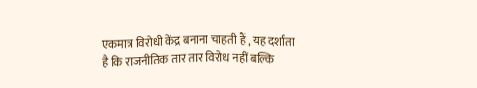एकमात्र विरोधी केंद्र बनाना चाहती हैं , यह दर्शाता है कि राजनीतिक तार तार विरोध नहीं बल्कि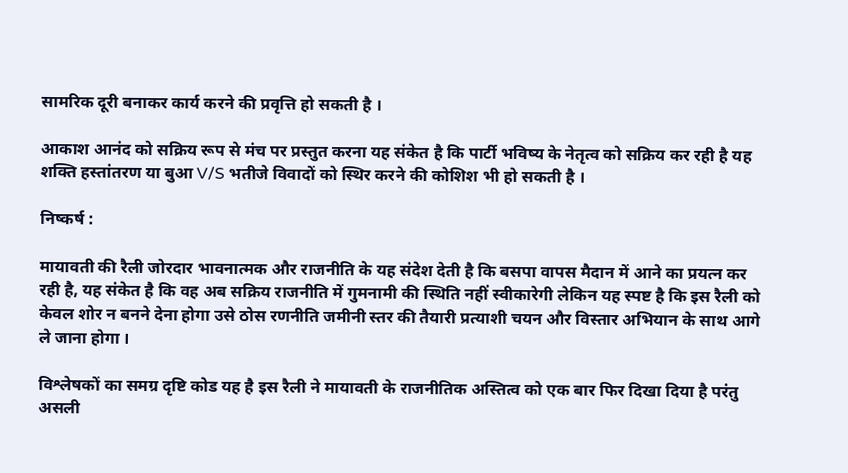सामरिक दूरी बनाकर कार्य करने की प्रवृत्ति हो सकती है ।

आकाश आनंद को सक्रिय रूप से मंच पर प्रस्तुत करना यह संकेत है कि पार्टी भविष्य के नेतृत्व को सक्रिय कर रही है यह शक्ति हस्तांतरण या बुआ V/S भतीजे विवादों को स्थिर करने की कोशिश भी हो सकती है ।

निष्कर्ष :

मायावती की रैली जोरदार भावनात्मक और राजनीति के यह संदेश देती है कि बसपा वापस मैदान में आने का प्रयत्न कर रही है, यह संकेत है कि वह अब सक्रिय राजनीति में गुमनामी की स्थिति नहीं स्वीकारेगी लेकिन यह स्पष्ट है कि इस रैली को केवल शोर न बनने देना होगा उसे ठोस रणनीति जमीनी स्तर की तैयारी प्रत्याशी चयन और विस्तार अभियान के साथ आगे ले जाना होगा ।

विश्लेषकों का समग्र दृष्टि कोड यह है इस रैली ने मायावती के राजनीतिक अस्तित्व को एक बार फिर दिखा दिया है परंतु असली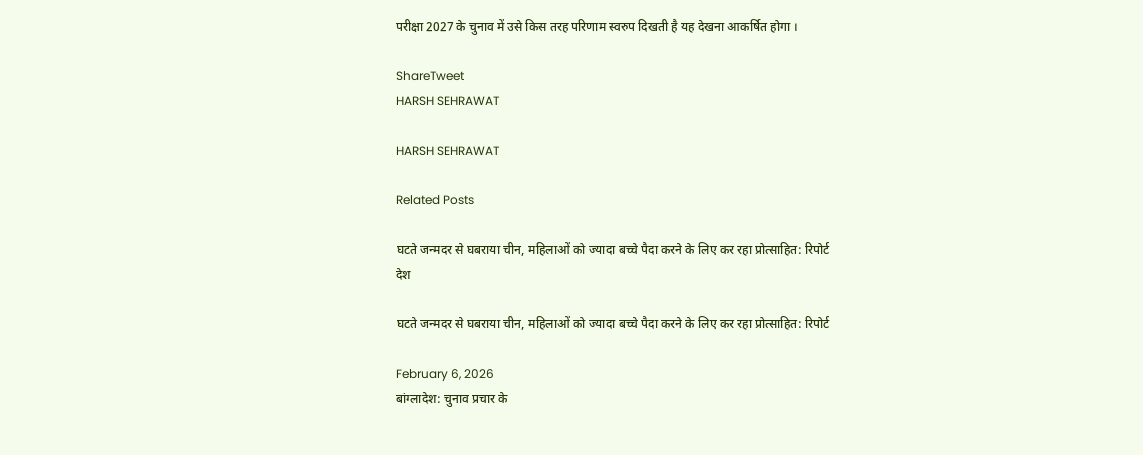परीक्षा 2027 के चुनाव में उसे किस तरह परिणाम स्वरुप दिखती है यह देखना आकर्षित होगा ।

ShareTweet
HARSH SEHRAWAT

HARSH SEHRAWAT

Related Posts

घटते जन्मदर से घबराया चीन, महिलाओं को ज्यादा बच्चे पैदा करने के लिए कर रहा प्रोत्साहित: रिपोर्ट
देश

घटते जन्मदर से घबराया चीन, महिलाओं को ज्यादा बच्चे पैदा करने के लिए कर रहा प्रोत्साहित: रिपोर्ट

February 6, 2026
बांग्लादेश: चुनाव प्रचार के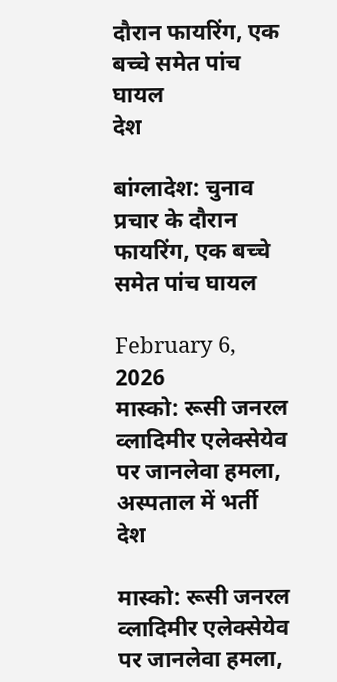दौरान फायरिंग, एक बच्चे समेत पांच घायल
देश

बांग्लादेश: चुनाव प्रचार के दौरान फायरिंग, एक बच्चे समेत पांच घायल

February 6, 2026
मास्को: रूसी जनरल व्लादिमीर एलेक्सेयेव पर जानलेवा हमला, अस्पताल में भर्ती
देश

मास्को: रूसी जनरल व्लादिमीर एलेक्सेयेव पर जानलेवा हमला,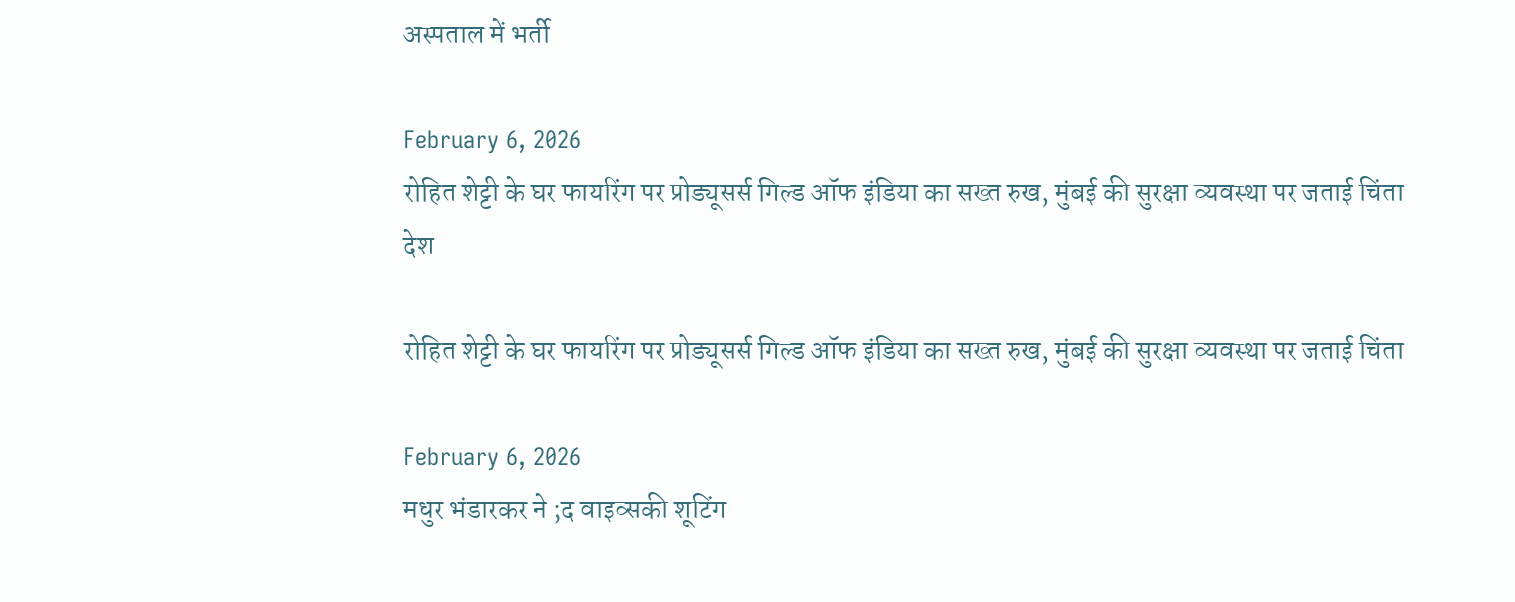अस्पताल में भर्ती

February 6, 2026
रोहित शेट्टी के घर फायरिंग पर प्रोड्यूसर्स गिल्ड ऑफ इंडिया का सख्त रुख, मुंबई की सुरक्षा व्यवस्था पर जताई चिंता
देश

रोहित शेट्टी के घर फायरिंग पर प्रोड्यूसर्स गिल्ड ऑफ इंडिया का सख्त रुख, मुंबई की सुरक्षा व्यवस्था पर जताई चिंता

February 6, 2026
मधुर भंडारकर ने ;द वाइव्सकी शूटिंग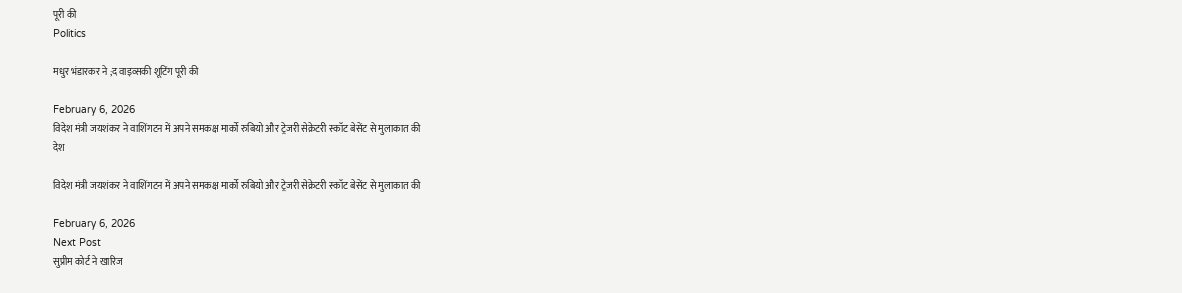पूरी की
Politics

मधुर भंडारकर ने ;द वाइव्सकी शूटिंग पूरी की

February 6, 2026
विदेश मंत्री जयशंकर ने वाशिंगटन में अपने समकक्ष मार्को रुबियो और ट्रेजरी सेक्रेटरी स्कॉट बेसेंट से मुलाकात की
देश

विदेश मंत्री जयशंकर ने वाशिंगटन में अपने समकक्ष मार्को रुबियो और ट्रेजरी सेक्रेटरी स्कॉट बेसेंट से मुलाकात की

February 6, 2026
Next Post
सुप्रीम कोर्ट ने खारिज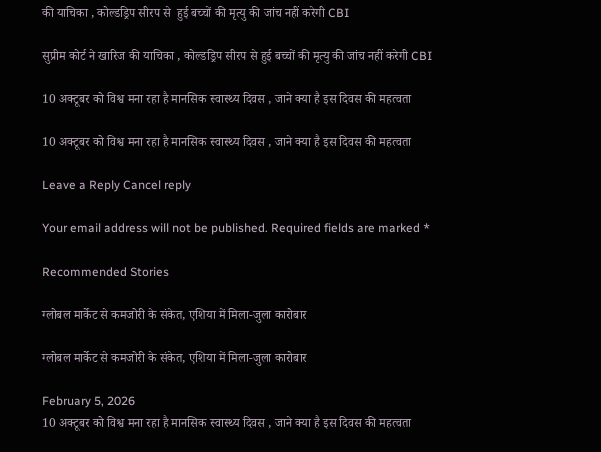की याचिका , कोल्डड्रिप सीरप से  हुई बच्चों की मृत्यु की जांच नहीं करेगी CBI

सुप्रीम कोर्ट ने खारिज की याचिका , कोल्डड्रिप सीरप से हुई बच्चों की मृत्यु की जांच नहीं करेगी CBI

10 अक्टूबर को विश्व मना रहा है मानसिक स्वास्थ्य दिवस , जाने क्या है इस दिवस की महत्वता

10 अक्टूबर को विश्व मना रहा है मानसिक स्वास्थ्य दिवस , जाने क्या है इस दिवस की महत्वता

Leave a Reply Cancel reply

Your email address will not be published. Required fields are marked *

Recommended Stories

ग्लोबल मार्केट से कमजोरी के संकेत, एशिया में मिला-जुला कारोबार

ग्लोबल मार्केट से कमजोरी के संकेत, एशिया में मिला-जुला कारोबार

February 5, 2026
10 अक्टूबर को विश्व मना रहा है मानसिक स्वास्थ्य दिवस , जाने क्या है इस दिवस की महत्वता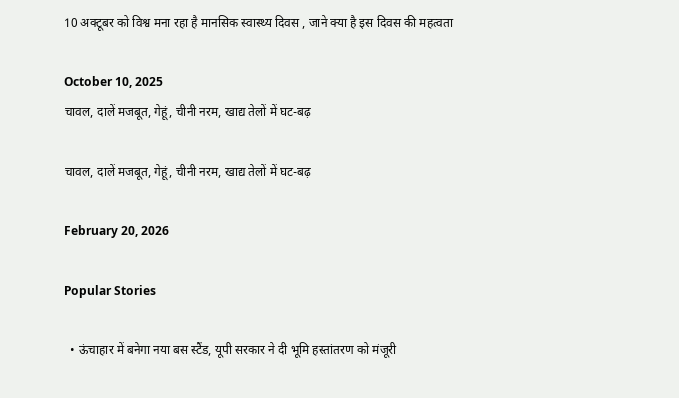10 अक्टूबर को विश्व मना रहा है मानसिक स्वास्थ्य दिवस , जाने क्या है इस दिवस की महत्वता

October 10, 2025
चावल, दालें मजबूत, गेहूं, चीनी नरम, खाद्य तेलों में घट-बढ़

चावल, दालें मजबूत, गेहूं, चीनी नरम, खाद्य तेलों में घट-बढ़

February 20, 2026

Popular Stories

  • ऊंचाहार में बनेगा नया बस स्टैंड, यूपी सरकार ने दी भूमि हस्तांतरण को मंजूरी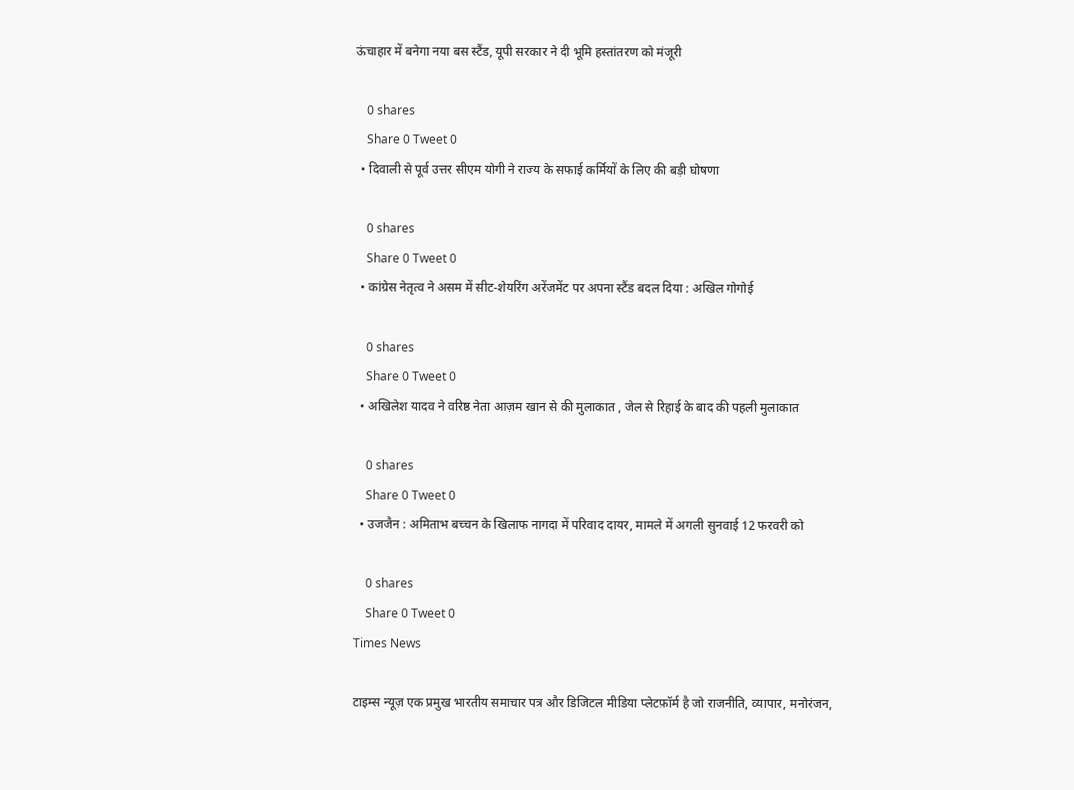ऊंचाहार में बनेगा नया बस स्टैंड, यूपी सरकार ने दी भूमि हस्तांतरण को मंजूरी

    0 shares
    Share 0 Tweet 0
  • दिवाली से पूर्व उत्तर सीएम योगी ने राज्य के सफाई कर्मियों के लिए की बड़ी घोषणा

    0 shares
    Share 0 Tweet 0
  • कांग्रेस नेतृत्व ने असम में सीट-शेयरिंग अरेंजमेंट पर अपना स्टैंड बदल दिया : अखिल गोगोई

    0 shares
    Share 0 Tweet 0
  • अखिलेश यादव ने वरिष्ठ नेता आज़म खान से की मुलाकात , जेल से रिहाई के बाद की पहली मुलाकात

    0 shares
    Share 0 Tweet 0
  • उजजैन : अमिताभ बच्चन के खिलाफ नागदा में परिवाद दायर, मामले में अगली सुनवाई 12 फरवरी को

    0 shares
    Share 0 Tweet 0
Times News

टाइम्स न्यूज़ एक प्रमुख भारतीय समाचार पत्र और डिजिटल मीडिया प्लेटफ़ॉर्म है जो राजनीति, व्यापार, मनोरंजन,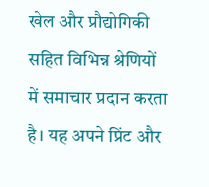खेल और प्रौद्योगिकी सहित विभिन्न श्रेणियों में समाचार प्रदान करता है। यह अपने प्रिंट और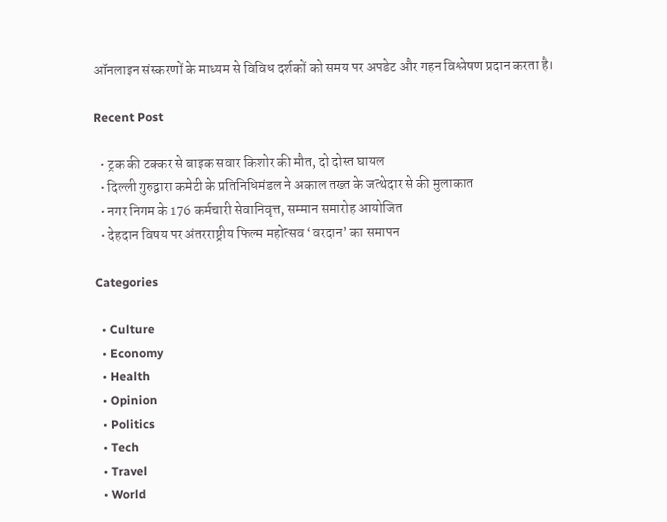ऑनलाइन संस्करणों के माध्यम से विविध दर्शकों को समय पर अपडेट और गहन विश्लेषण प्रदान करता है।

Recent Post

  • ट्रक की टक्कर से बाइक सवार किशोर की मौत, दो दोस्त घायल
  • दिल्ली गुरुद्वारा कमेटी के प्रतिनिधिमंडल ने अकाल तख्त के जत्थेदार से की मुलाकात
  • नगर निगम के 176 कर्मचारी सेवानिवृत्त, सम्मान समारोह आयोजित
  • देहदान विषय पर अंतरराष्ट्रीय फिल्म महोत्सव ‘वरदान’ का समापन

Categories

  • Culture
  • Economy
  • Health
  • Opinion
  • Politics
  • Tech
  • Travel
  • World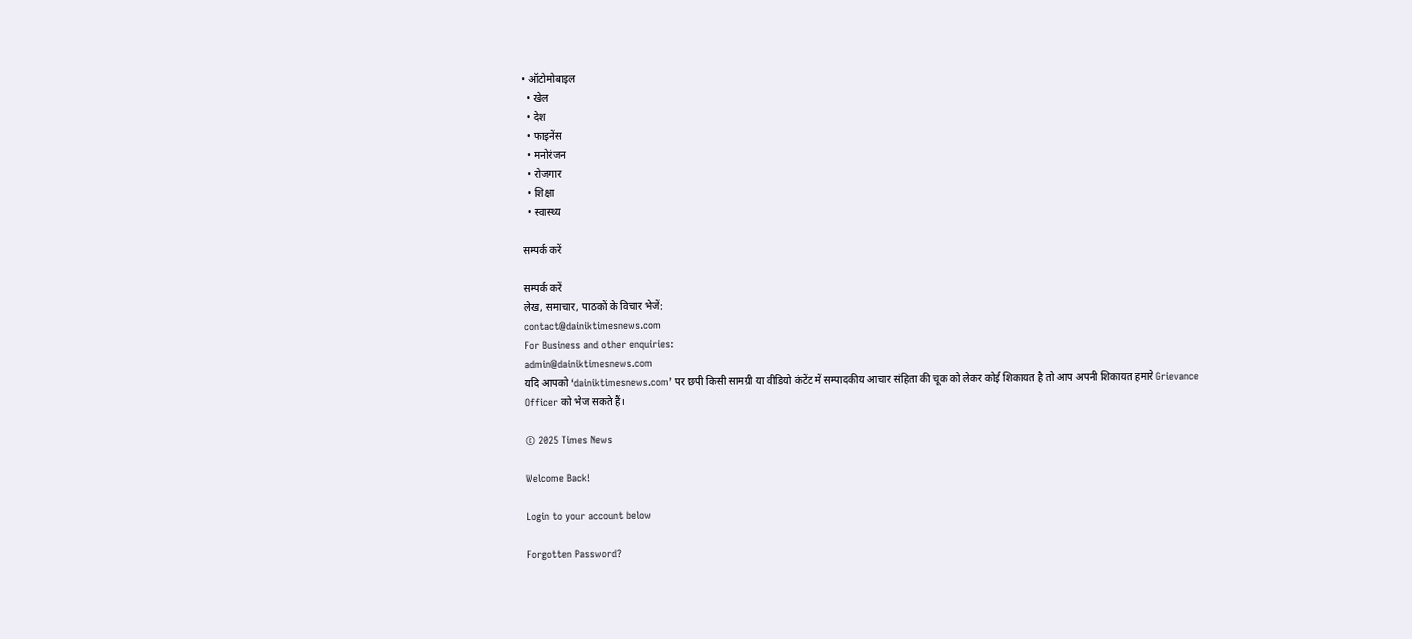• ऑटोमोबाइल
  • खेल
  • देश
  • फाइनेंस
  • मनोरंजन
  • रोजगार
  • शिक्षा
  • स्वास्थ्य

सम्पर्क करें

सम्पर्क करें
लेख, समाचार, पाठकों के विचार भेजें:
contact@dainiktimesnews.com
For Business and other enquiries:
admin@dainiktimesnews.com
यदि आपको ‘dainiktimesnews.com’ पर छपी किसी सामग्री या वीडियो कंटेंट में सम्पादकीय आचार संहिता की चूक को लेकर कोई शिकायत है तो आप अपनी शिकायत हमारे Grievance Officer को भेज सकते हैं।

© 2025 Times News

Welcome Back!

Login to your account below

Forgotten Password?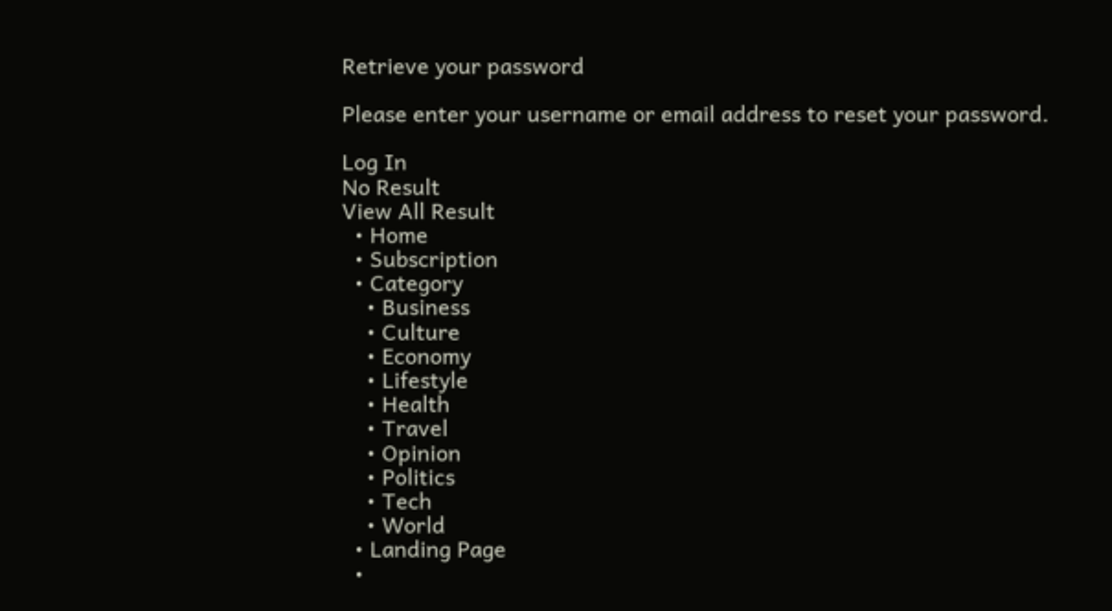Retrieve your password

Please enter your username or email address to reset your password.

Log In
No Result
View All Result
  • Home
  • Subscription
  • Category
    • Business
    • Culture
    • Economy
    • Lifestyle
    • Health
    • Travel
    • Opinion
    • Politics
    • Tech
    • World
  • Landing Page
  •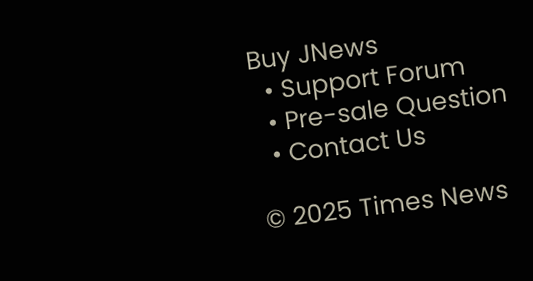Buy JNews
  • Support Forum
  • Pre-sale Question
  • Contact Us

© 2025 Times News